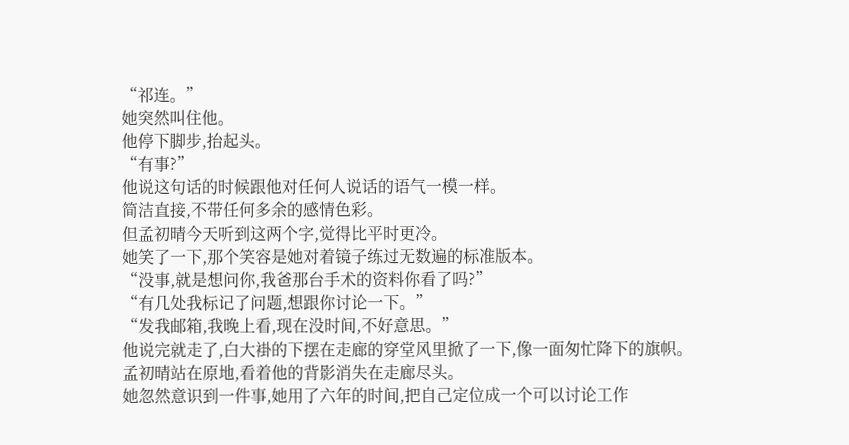“祁连。”
她突然叫住他。
他停下脚步,抬起头。
“有事?”
他说这句话的时候跟他对任何人说话的语气一模一样。
简洁直接,不带任何多余的感情色彩。
但孟初晴今天听到这两个字,觉得比平时更冷。
她笑了一下,那个笑容是她对着镜子练过无数遍的标准版本。
“没事,就是想问你,我爸那台手术的资料你看了吗?”
“有几处我标记了问题,想跟你讨论一下。”
“发我邮箱,我晚上看,现在没时间,不好意思。”
他说完就走了,白大褂的下摆在走廊的穿堂风里掀了一下,像一面匆忙降下的旗帜。
孟初晴站在原地,看着他的背影消失在走廊尽头。
她忽然意识到一件事,她用了六年的时间,把自己定位成一个可以讨论工作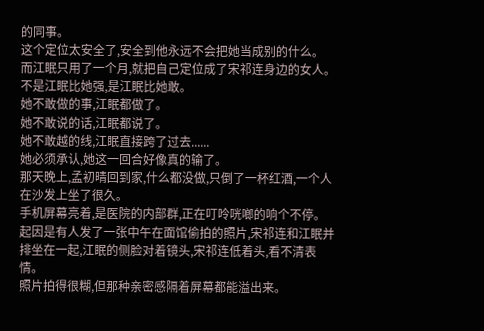的同事。
这个定位太安全了,安全到他永远不会把她当成别的什么。
而江眠只用了一个月,就把自己定位成了宋祁连身边的女人。
不是江眠比她强,是江眠比她敢。
她不敢做的事,江眠都做了。
她不敢说的话,江眠都说了。
她不敢越的线,江眠直接跨了过去......
她必须承认,她这一回合好像真的输了。
那天晚上,孟初晴回到家,什么都没做,只倒了一杯红酒,一个人在沙发上坐了很久。
手机屏幕亮着,是医院的内部群,正在叮呤咣啷的响个不停。
起因是有人发了一张中午在面馆偷拍的照片,宋祁连和江眠并排坐在一起,江眠的侧脸对着镜头,宋祁连低着头,看不清表情。
照片拍得很糊,但那种亲密感隔着屏幕都能溢出来。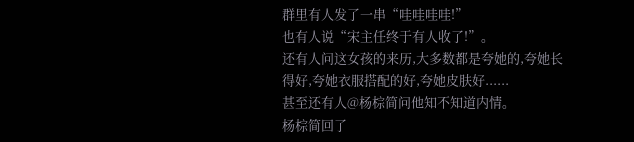群里有人发了一串“哇哇哇哇!”
也有人说“宋主任终于有人收了!”。
还有人问这女孩的来历,大多数都是夸她的,夸她长得好,夸她衣服搭配的好,夸她皮肤好......
甚至还有人@杨棕简问他知不知道内情。
杨棕简回了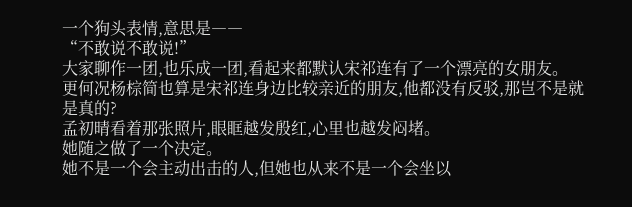一个狗头表情,意思是――
“不敢说不敢说!”
大家聊作一团,也乐成一团,看起来都默认宋祁连有了一个漂亮的女朋友。
更何况杨棕简也算是宋祁连身边比较亲近的朋友,他都没有反驳,那岂不是就是真的?
孟初晴看着那张照片,眼眶越发殷红,心里也越发闷堵。
她随之做了一个决定。
她不是一个会主动出击的人,但她也从来不是一个会坐以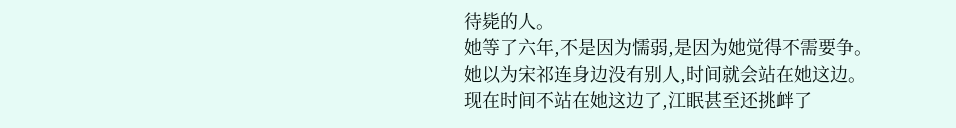待毙的人。
她等了六年,不是因为懦弱,是因为她觉得不需要争。
她以为宋祁连身边没有别人,时间就会站在她这边。
现在时间不站在她这边了,江眠甚至还挑衅了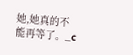她,她真的不能再等了。_c